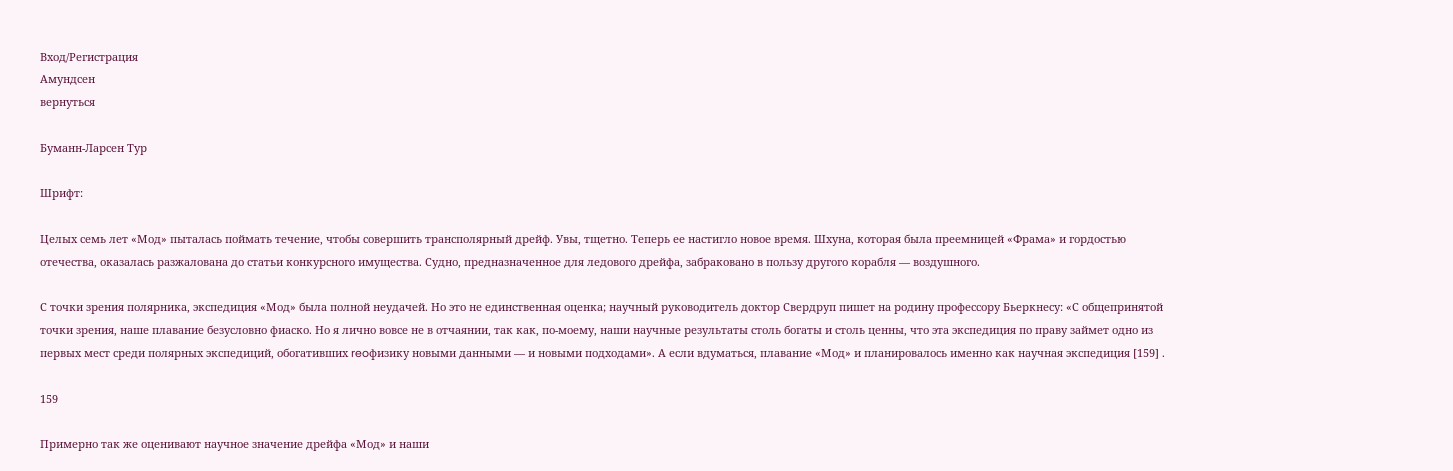Вход/Регистрация
Амундсен
вернуться

Буманн-Ларсен Тур

Шрифт:

Целых семь лет «Мод» пыталась поймать течение, чтобы совершить трансполярный дрейф. Увы, тщетно. Теперь ее настигло новое время. Шхуна, которая была преемницей «Фрама» и гордостью отечества, оказалась разжалована до статьи конкурсного имущества. Судно, предназначенное для ледового дрейфа, забраковано в пользу другого корабля — воздушного.

С точки зрения полярника, экспедиция «Мод» была полной неудачей. Но это не единственная оценка; научный руководитель доктор Свердруп пишет на родину профессору Бьеркнесу: «С общепринятой точки зрения, наше плавание безусловно фиаско. Но я лично вовсе не в отчаянии, так как, по-моему, наши научные результаты столь богаты и столь ценны, что эта экспедиция по праву займет одно из первых мест среди полярных экспедиций, обогативших reoфизику новыми данными — и новыми подходами». А если вдуматься, плавание «Мод» и планировалось именно как научная экспедиция [159] .

159

Примерно так же оценивают научное значение дрейфа «Мод» и наши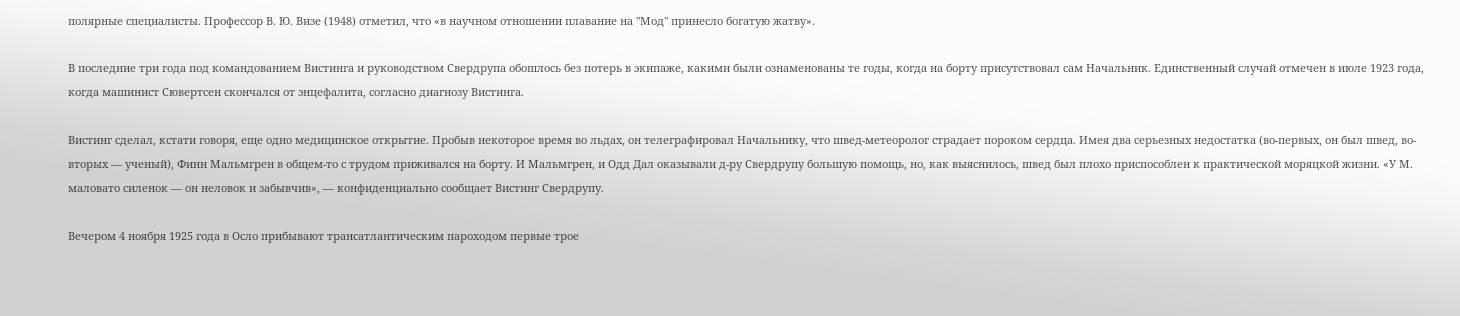полярные специалисты. Профессор В. Ю. Визе (1948) отметил, что «в научном отношении плавание на "Мод" принесло богатую жатву».

В последние три года под командованием Вистинга и руководством Свердрупа обошлось без потерь в экипаже, какими были ознаменованы те годы, когда на борту присутствовал сам Начальник. Единственный случай отмечен в июле 1923 года, когда машинист Сювертсен скончался от энцефалита, согласно диагнозу Вистинга.

Вистинг сделал, кстати говоря, еще одно медицинское открытие. Пробыв некоторое время во льдах, он телеграфировал Начальнику, что швед-метеоролог страдает пороком сердца. Имея два серьезных недостатка (во-первых, он был швед, во-вторых — ученый), Финн Мальмгрен в общем-то с трудом приживался на борту. И Мальмгрен, и Одд Дал оказывали д-ру Свердрупу большую помощь, но, как выяснилось, швед был плохо приспособлен к практической моряцкой жизни. «У М. маловато силенок — он неловок и забывчив», — конфиденциально сообщает Вистинг Свердрупу.

Вечером 4 ноября 1925 года в Осло прибывают трансатлантическим пароходом первые трое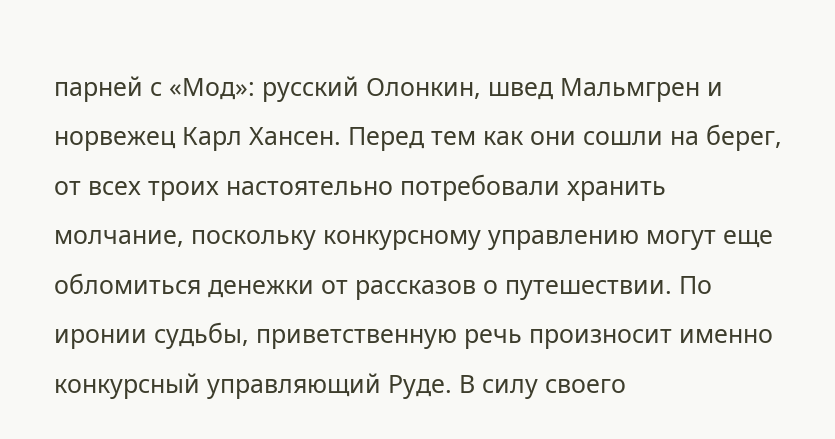парней с «Мод»: русский Олонкин, швед Мальмгрен и норвежец Карл Хансен. Перед тем как они сошли на берег, от всех троих настоятельно потребовали хранить молчание, поскольку конкурсному управлению могут еще обломиться денежки от рассказов о путешествии. По иронии судьбы, приветственную речь произносит именно конкурсный управляющий Руде. В силу своего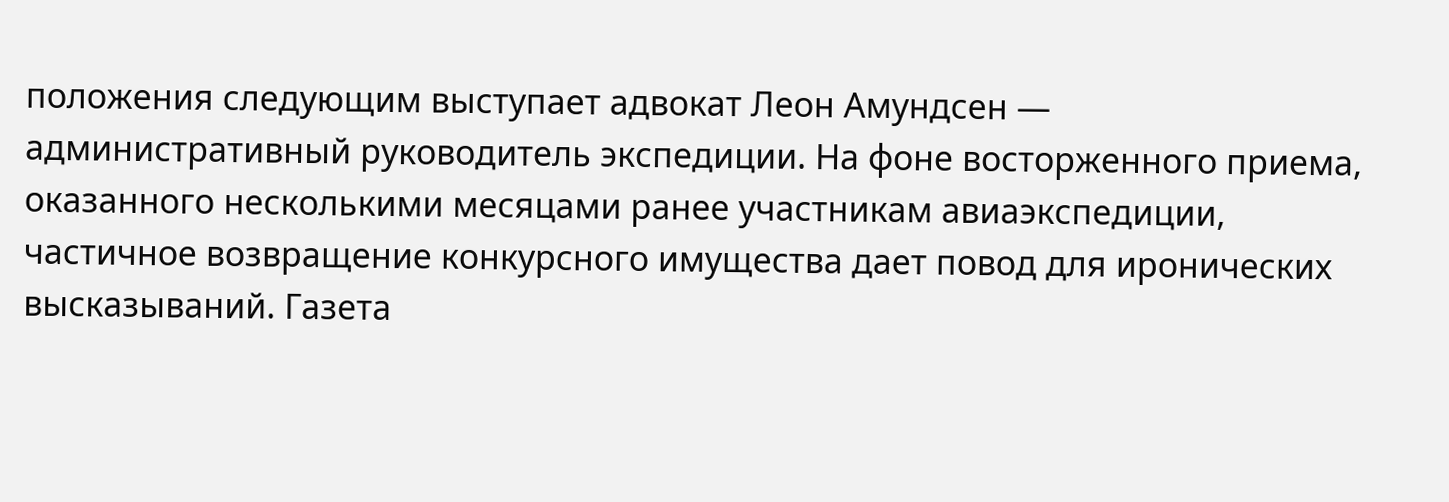положения следующим выступает адвокат Леон Амундсен — административный руководитель экспедиции. На фоне восторженного приема, оказанного несколькими месяцами ранее участникам авиаэкспедиции, частичное возвращение конкурсного имущества дает повод для иронических высказываний. Газета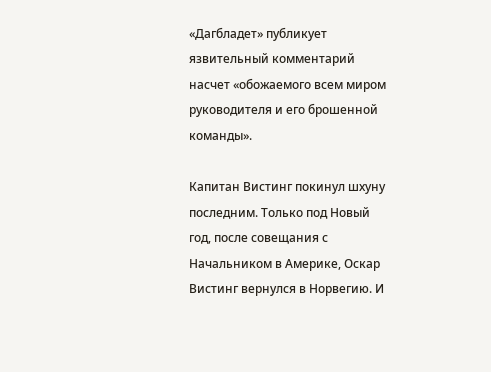«Дагбладет» публикует язвительный комментарий насчет «обожаемого всем миром руководителя и его брошенной команды».

Капитан Вистинг покинул шхуну последним. Только под Новый год, после совещания с Начальником в Америке, Оскар Вистинг вернулся в Норвегию. И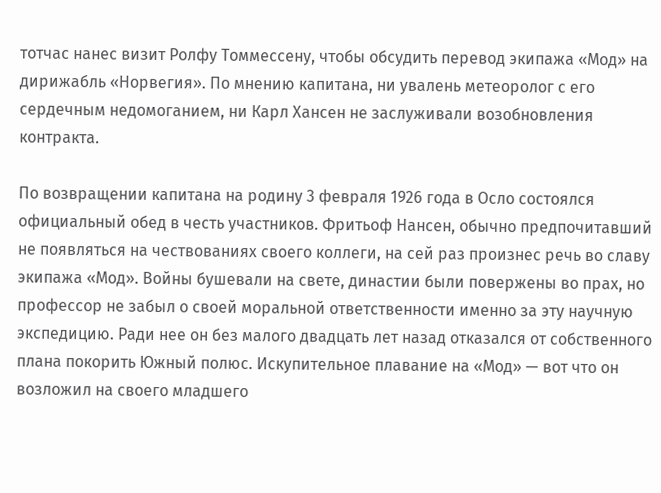тотчас нанес визит Ролфу Томмессену, чтобы обсудить перевод экипажа «Мод» на дирижабль «Норвегия». По мнению капитана, ни увалень метеоролог с его сердечным недомоганием, ни Карл Хансен не заслуживали возобновления контракта.

По возвращении капитана на родину 3 февраля 1926 года в Осло состоялся официальный обед в честь участников. Фритьоф Нансен, обычно предпочитавший не появляться на чествованиях своего коллеги, на сей раз произнес речь во славу экипажа «Мод». Войны бушевали на свете, династии были повержены во прах, но профессор не забыл о своей моральной ответственности именно за эту научную экспедицию. Ради нее он без малого двадцать лет назад отказался от собственного плана покорить Южный полюс. Искупительное плавание на «Мод» — вот что он возложил на своего младшего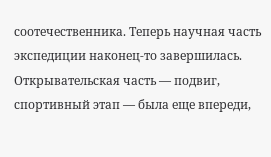соотечественника. Теперь научная часть экспедиции наконец-то завершилась. Открывательская часть — подвиг, спортивный этап — была еще впереди,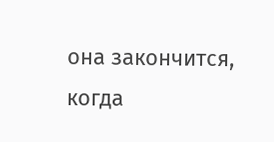она закончится, когда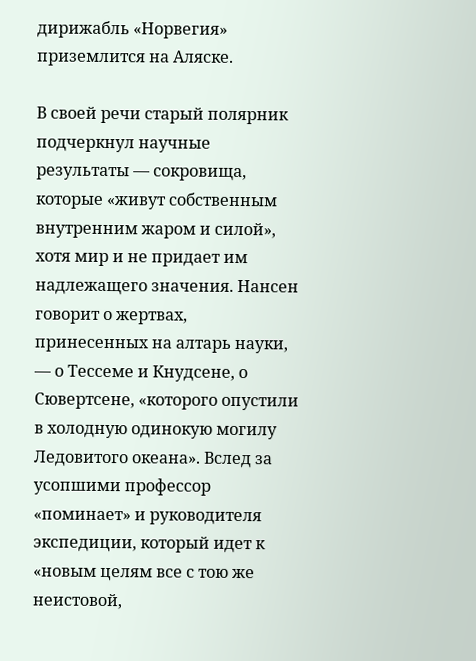дирижабль «Норвегия» приземлится на Аляске.

В своей речи старый полярник подчеркнул научные результаты — сокровища, которые «живут собственным внутренним жаром и силой», хотя мир и не придает им надлежащего значения. Нансен говорит о жертвах, принесенных на алтарь науки, — о Тессеме и Кнудсене, о Сювертсене, «которого опустили в холодную одинокую могилу Ледовитого океана». Вслед за усопшими профессор «поминает» и руководителя экспедиции, который идет к «новым целям все с тою же неистовой,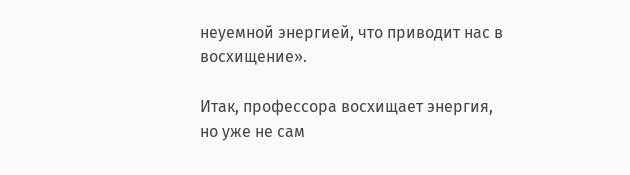неуемной энергией, что приводит нас в восхищение».

Итак, профессора восхищает энергия, но уже не сам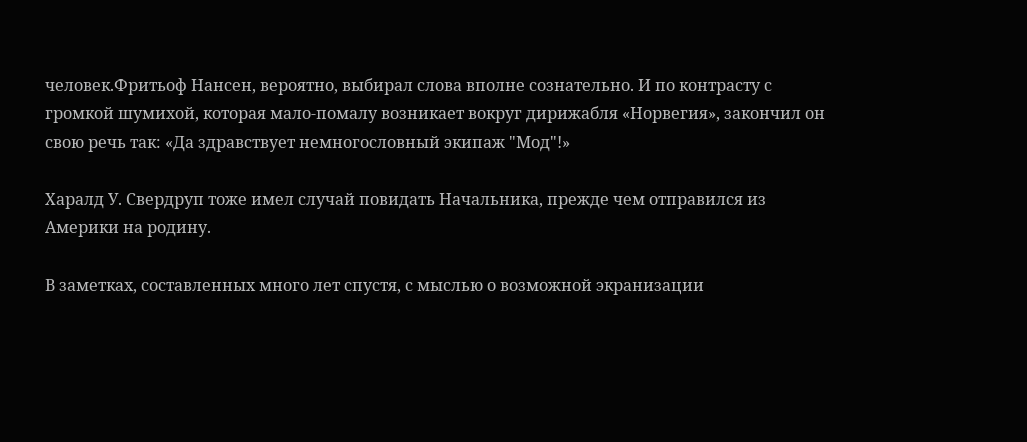человек.Фритьоф Нансен, вероятно, выбирал слова вполне сознательно. И по контрасту с громкой шумихой, которая мало-помалу возникает вокруг дирижабля «Норвегия», закончил он свою речь так: «Да здравствует немногословный экипаж "Мод"!»

Харалд У. Свердруп тоже имел случай повидать Начальника, прежде чем отправился из Америки на родину.

В заметках, составленных много лет спустя, с мыслью о возможной экранизации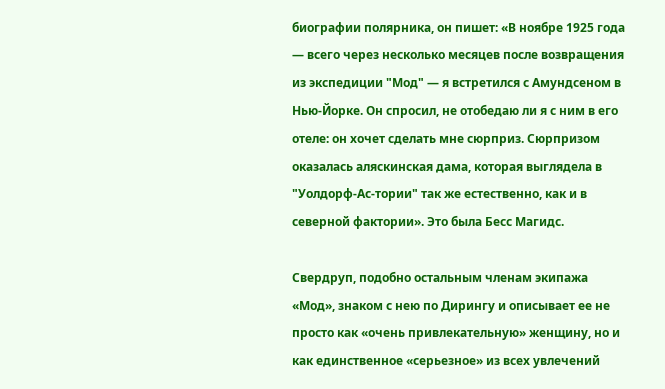биографии полярника, он пишет: «В ноябре 1925 года — всего через несколько месяцев после возвращения из экспедиции "Мод" — я встретился с Амундсеном в Нью-Йорке. Он спросил, не отобедаю ли я с ним в его отеле: он хочет сделать мне сюрприз. Сюрпризом оказалась аляскинская дама, которая выглядела в "Уолдорф-Ас-тории" так же естественно, как и в северной фактории». Это была Бесс Магидс.

Свердруп, подобно остальным членам экипажа «Мод», знаком с нею по Дирингу и описывает ее не просто как «очень привлекательную» женщину, но и как единственное «серьезное» из всех увлечений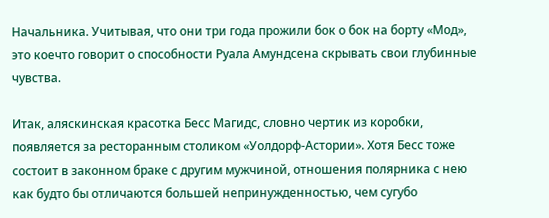Начальника. Учитывая, что они три года прожили бок о бок на борту «Мод», это коечто говорит о способности Руала Амундсена скрывать свои глубинные чувства.

Итак, аляскинская красотка Бесс Магидс, словно чертик из коробки, появляется за ресторанным столиком «Уолдорф-Астории». Хотя Бесс тоже состоит в законном браке с другим мужчиной, отношения полярника с нею как будто бы отличаются большей непринужденностью, чем сугубо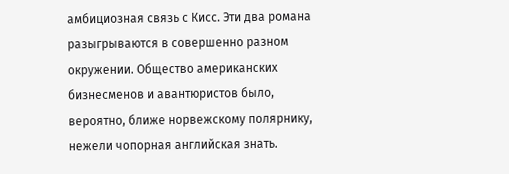амбициозная связь с Кисс. Эти два романа разыгрываются в совершенно разном окружении. Общество американских бизнесменов и авантюристов было, вероятно, ближе норвежскому полярнику, нежели чопорная английская знать.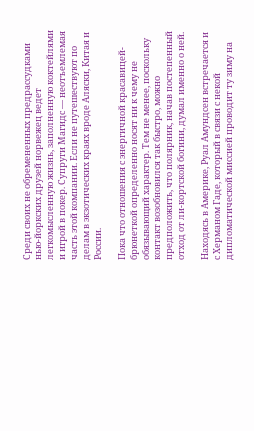Среди своих не обремененных предрассудками нью-йоркских друзей норвежец ведет легкомысленную жизнь, заполненную коктейлями и игрой в покер. Супруги Магидс — неотъемлемая часть этой компании. Если не путешествуют по делам в экзотических краях вроде Аляски, Китая и России.

Пока что отношения с энергичной красавицей-брюнеткой определенно носят ни к чему не обязывающий характер. Тем не менее, поскольку контакт возобновился так быстро, можно предположить, что полярник, начав постепенный отход от ли-кортской богини, думал именно о ней.

Находясь в Америке, Руал Амундсен встречается и с Херманом Гаде, который в связи с некой дипломатической миссией проводит ту зиму на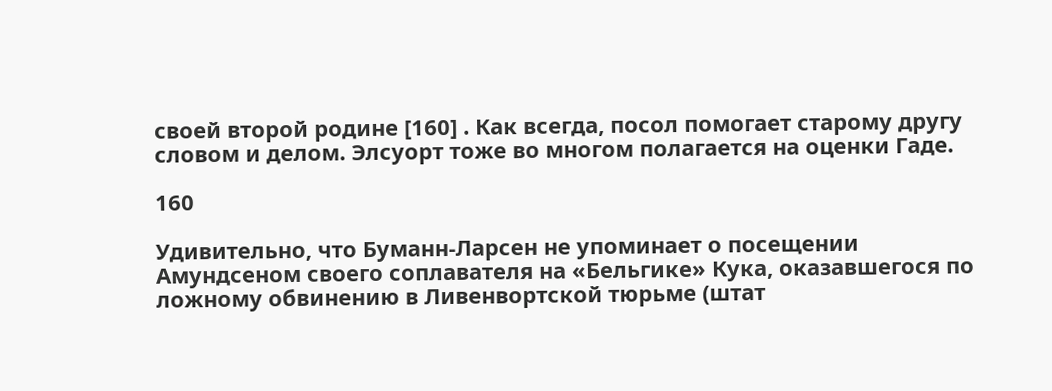своей второй родине [160] . Как всегда, посол помогает старому другу словом и делом. Элсуорт тоже во многом полагается на оценки Гаде.

160

Удивительно, что Буманн-Ларсен не упоминает о посещении Амундсеном своего соплавателя на «Бельгике» Кука, оказавшегося по ложному обвинению в Ливенвортской тюрьме (штат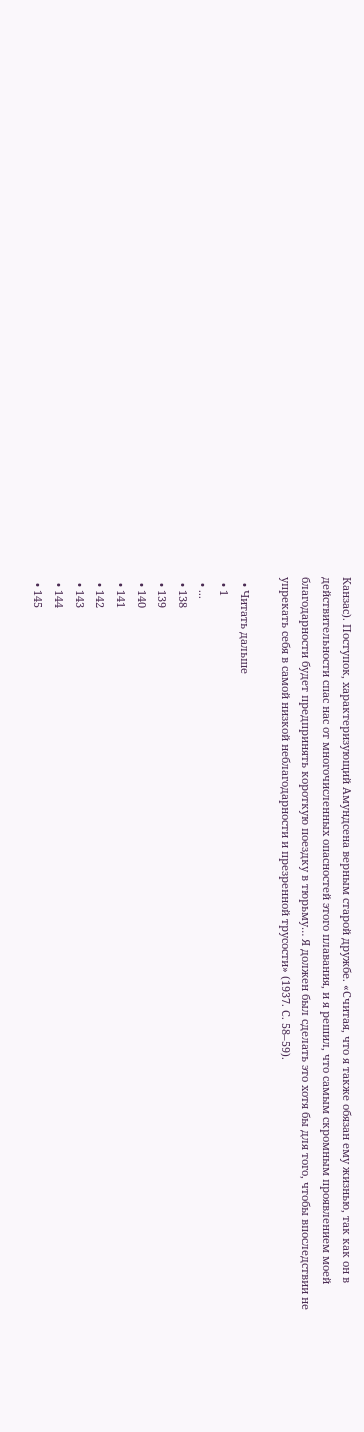Канзас). Поступок, характеризующий Амундсена верным старой дружбе. «Считая, что я также обязан ему жизнью, так как он в действительности спас нас от многочисленных опасностей этого плавания, и я решил, что самым скромным проявлением моей благодарности будет предпринять короткую поездку в тюрьму… Я должен был сделать это хотя бы для того, чтобы впоследствии не упрекать себя в самой низкой неблагодарности и презренной трусости» (1937. С. 58–59).

  • Читать дальше
  • 1
  • ...
  • 138
  • 139
  • 140
  • 141
  • 142
  • 143
  • 144
  • 145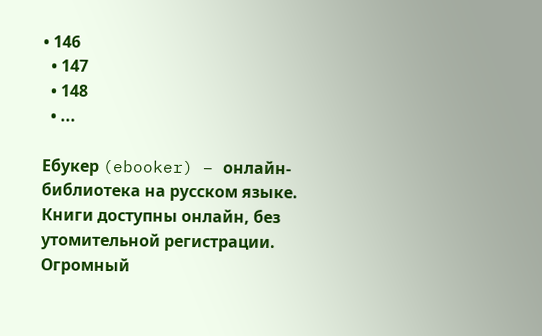• 146
  • 147
  • 148
  • ...

Ебукер (ebooker) – онлайн-библиотека на русском языке. Книги доступны онлайн, без утомительной регистрации. Огромный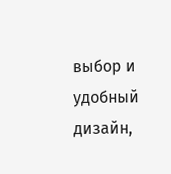выбор и удобный дизайн,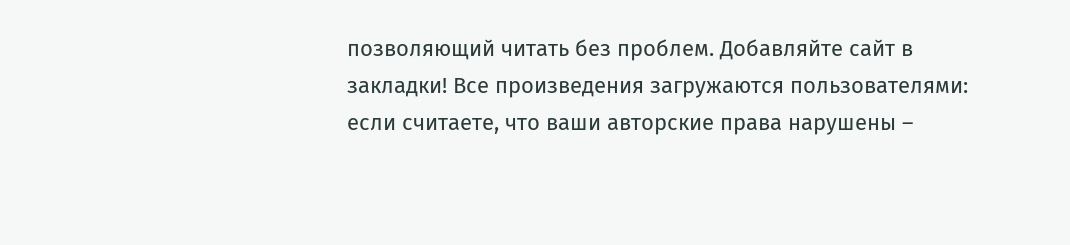позволяющий читать без проблем. Добавляйте сайт в закладки! Все произведения загружаются пользователями: если считаете, что ваши авторские права нарушены –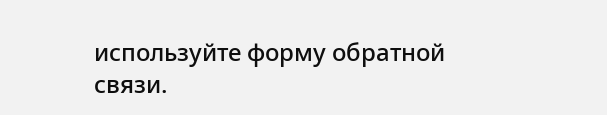используйте форму обратной связи.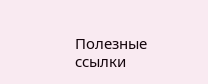Полезные ссылки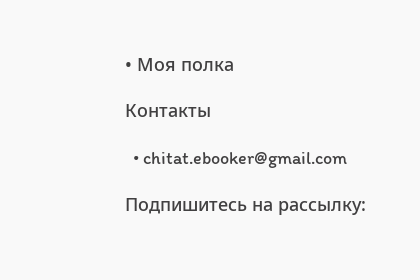• Моя полка

Контакты

  • chitat.ebooker@gmail.com

Подпишитесь на рассылку: